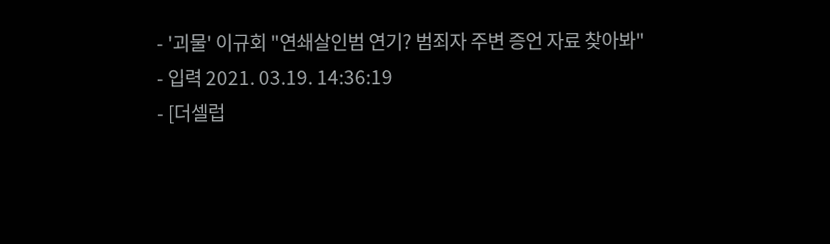- '괴물' 이규회 "연쇄살인범 연기? 범죄자 주변 증언 자료 찾아봐"
- 입력 2021. 03.19. 14:36:19
- [더셀럽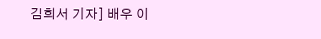김희서 기자] 배우 이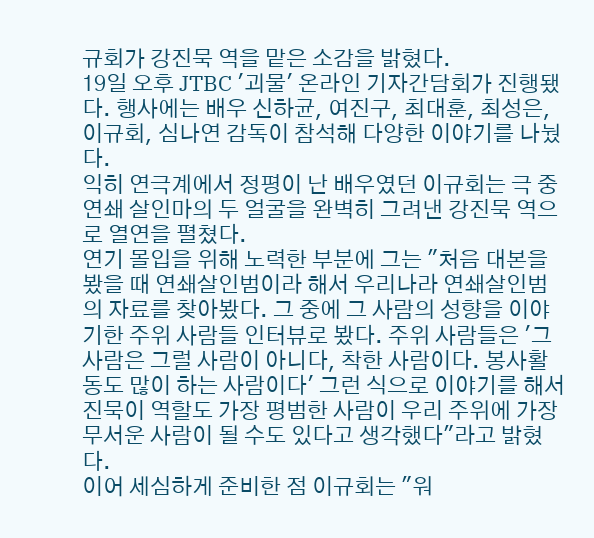규회가 강진묵 역을 맡은 소감을 밝혔다.
19일 오후 JTBC '괴물' 온라인 기자간담회가 진행됐다. 행사에는 배우 신하균, 여진구, 최대훈, 최성은, 이규회, 심나연 감독이 참석해 다양한 이야기를 나눴다.
익히 연극계에서 정평이 난 배우였던 이규회는 극 중 연쇄 살인마의 두 얼굴을 완벽히 그려낸 강진묵 역으로 열연을 펼쳤다.
연기 몰입을 위해 노력한 부분에 그는 "처음 대본을 봤을 때 연쇄살인범이라 해서 우리나라 연쇄살인범의 자료를 찾아봤다. 그 중에 그 사람의 성향을 이야기한 주위 사람들 인터뷰로 봤다. 주위 사람들은 '그 사람은 그럴 사람이 아니다, 착한 사람이다. 봉사활동도 많이 하는 사람이다' 그런 식으로 이야기를 해서 진묵이 역할도 가장 평범한 사람이 우리 주위에 가장 무서운 사람이 될 수도 있다고 생각했다"라고 밝혔다.
이어 세심하게 준비한 점 이규회는 "워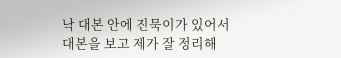낙 대본 안에 진묵이가 있어서 대본을 보고 제가 잘 정리해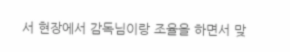서 현장에서 감독님이랑 조율을 하면서 맞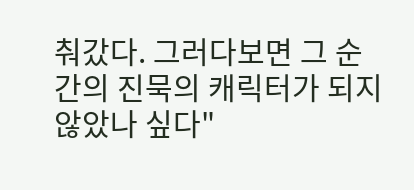춰갔다. 그러다보면 그 순간의 진묵의 캐릭터가 되지 않았나 싶다"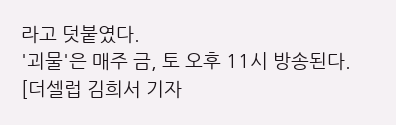라고 덧붙였다.
'괴물'은 매주 금, 토 오후 11시 방송된다.
[더셀럽 김희서 기자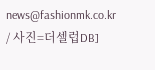news@fashionmk.co.kr / 사진=더셀럽DB]